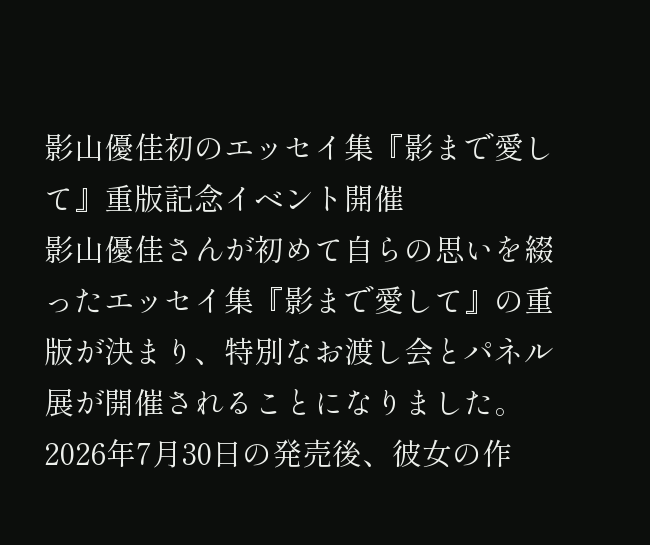影山優佳初のエッセイ集『影まで愛して』重版記念イベント開催
影山優佳さんが初めて自らの思いを綴ったエッセイ集『影まで愛して』の重版が決まり、特別なお渡し会とパネル展が開催されることになりました。2026年7月30日の発売後、彼女の作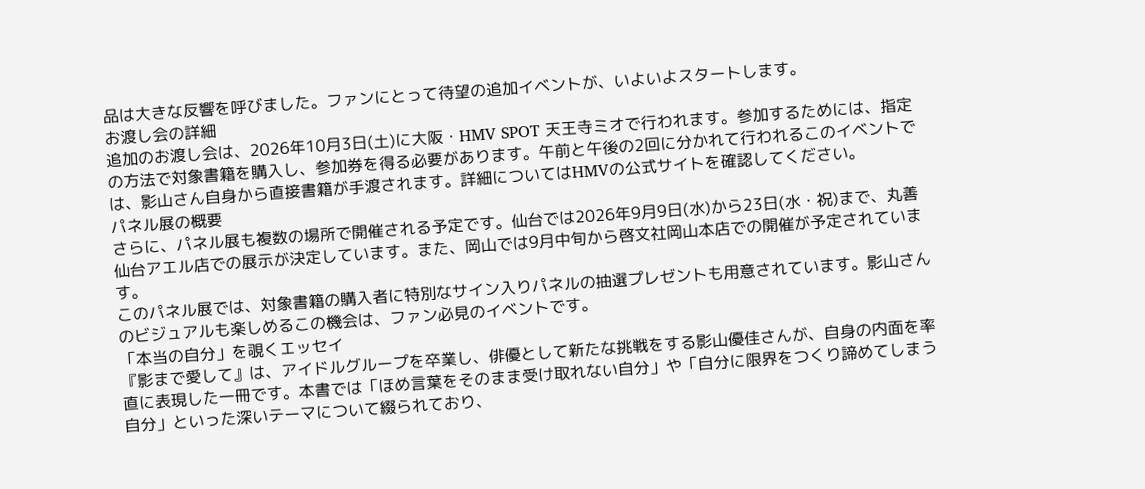品は大きな反響を呼びました。ファンにとって待望の追加イベントが、いよいよスタートします。
お渡し会の詳細
追加のお渡し会は、2026年10月3日(土)に大阪・HMV SPOT 天王寺ミオで行われます。参加するためには、指定の方法で対象書籍を購入し、参加券を得る必要があります。午前と午後の2回に分かれて行われるこのイベントでは、影山さん自身から直接書籍が手渡されます。詳細についてはHMVの公式サイトを確認してください。
パネル展の概要
さらに、パネル展も複数の場所で開催される予定です。仙台では2026年9月9日(水)から23日(水・祝)まで、丸善 仙台アエル店での展示が決定しています。また、岡山では9月中旬から啓文社岡山本店での開催が予定されています。
このパネル展では、対象書籍の購入者に特別なサイン入りパネルの抽選プレゼントも用意されています。影山さんのビジュアルも楽しめるこの機会は、ファン必見のイベントです。
「本当の自分」を覗くエッセイ
『影まで愛して』は、アイドルグループを卒業し、俳優として新たな挑戦をする影山優佳さんが、自身の内面を率直に表現した一冊です。本書では「ほめ言葉をそのまま受け取れない自分」や「自分に限界をつくり諦めてしまう自分」といった深いテーマについて綴られており、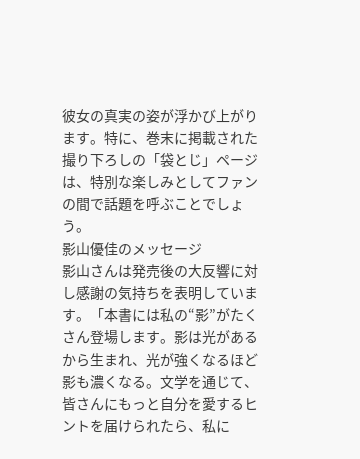彼女の真実の姿が浮かび上がります。特に、巻末に掲載された撮り下ろしの「袋とじ」ページは、特別な楽しみとしてファンの間で話題を呼ぶことでしょう。
影山優佳のメッセージ
影山さんは発売後の大反響に対し感謝の気持ちを表明しています。「本書には私の“影”がたくさん登場します。影は光があるから生まれ、光が強くなるほど影も濃くなる。文学を通じて、皆さんにもっと自分を愛するヒントを届けられたら、私に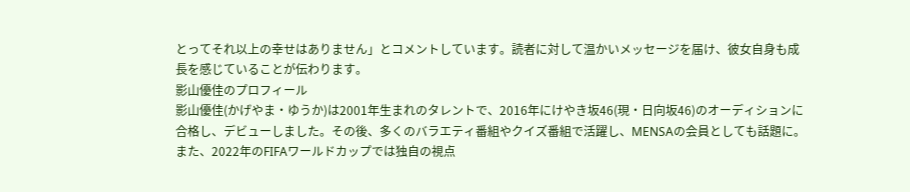とってそれ以上の幸せはありません」とコメントしています。読者に対して温かいメッセージを届け、彼女自身も成長を感じていることが伝わります。
影山優佳のプロフィール
影山優佳(かげやま・ゆうか)は2001年生まれのタレントで、2016年にけやき坂46(現・日向坂46)のオーディションに合格し、デビューしました。その後、多くのバラエティ番組やクイズ番組で活躍し、MENSAの会員としても話題に。また、2022年のFIFAワールドカップでは独自の視点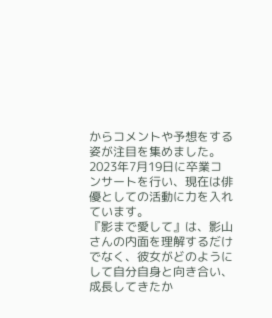からコメントや予想をする姿が注目を集めました。2023年7月19日に卒業コンサートを行い、現在は俳優としての活動に力を入れています。
『影まで愛して』は、影山さんの内面を理解するだけでなく、彼女がどのようにして自分自身と向き合い、成長してきたか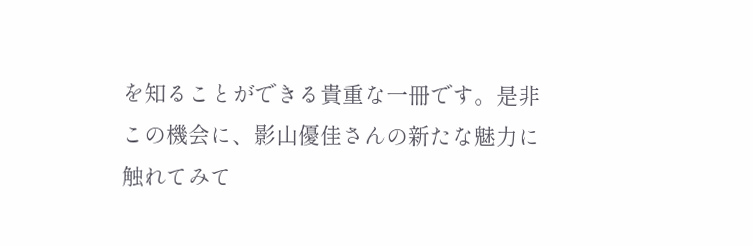を知ることができる貴重な一冊です。是非この機会に、影山優佳さんの新たな魅力に触れてみて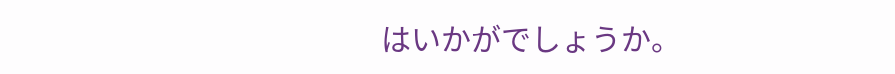はいかがでしょうか。